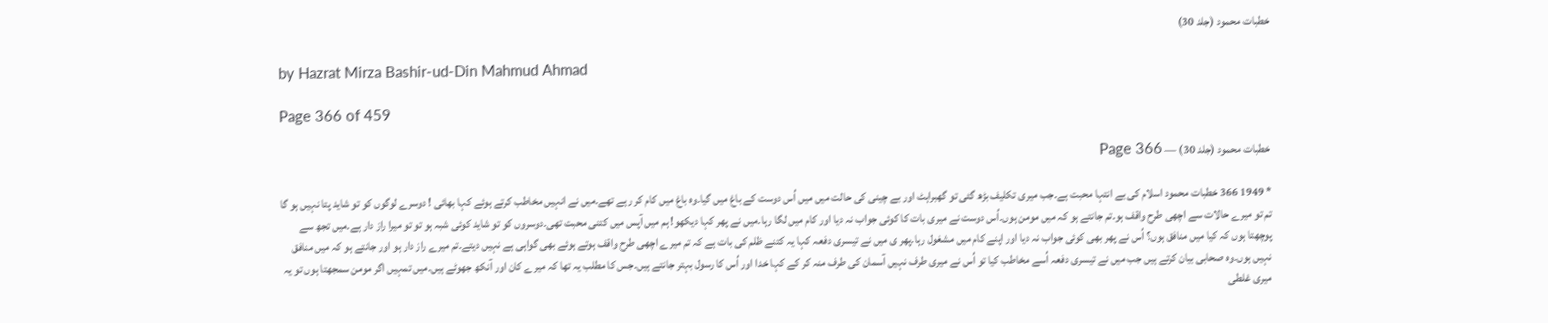خطبات محمود (جلد 30)

by Hazrat Mirza Bashir-ud-Din Mahmud Ahmad

Page 366 of 459

خطبات محمود (جلد 30) — Page 366

* 1949 366 خطبات محمود اسلام کی بے انتہا محبت ہے۔جب میری تکلیف بڑھ گئی تو گھبراہٹ اور بے چینی کی حالت میں میں اُس دوست کے باغ میں گیا۔وہ باغ میں کام کر رہے تھے۔میں نے انہیں مخاطب کرتے ہوئے کہا بھائی ! دوسرے لوگوں کو تو شاید پتا نہیں ہو گا تم تو میرے حالات سے اچھی طرح واقف ہو۔تم جانتے ہو کہ میں مومن ہوں۔اُس دوست نے میری بات کا کوئی جواب نہ دیا اور کام میں لگا رہا۔میں نے پھر کہا دیکھو! ہم میں آپس میں کتنی محبت تھی۔دوسروں کو تو شاید کوئی شبہ ہو تو تو میرا راز دار ہے۔میں تجھ سے پوچھتا ہوں کہ کیا میں منافق ہوں؟ اُس نے پھر بھی کوئی جواب نہ دیا اور اپنے کام میں مشغول رہا۔پھر ی میں نے تیسری دفعہ کہا یہ کتنے ظلم کی بات ہے کہ تم میرے اچھی طرح واقف ہوتے ہوئے بھی گواہی ہے نہیں دیتے۔تم میرے راز دار ہو اور جانتے ہو کہ میں منافق نہیں ہوں۔وہ صحابی بیان کرتے ہیں جب میں نے تیسری دفعہ اُسے مخاطب کیا تو اُس نے میری طرف نہیں آسمان کی طرف منہ کر کے کہا خدا اور اُس کا رسول بہتر جانتے ہیں۔جس کا مطلب یہ تھا کہ میرے کان اور آنکھ جھوٹے ہیں۔میں تمہیں اگر مومن سمجھتا ہوں تو یہ میری غلطی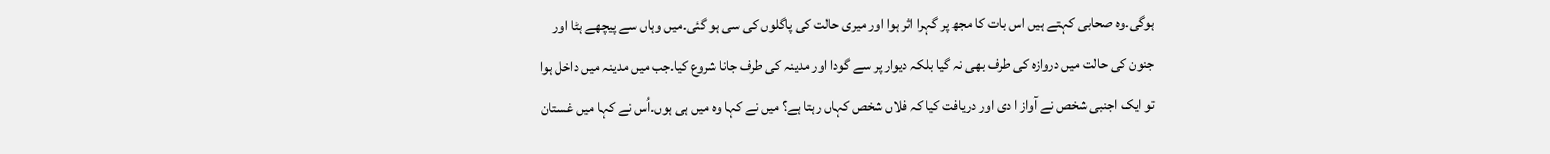ہوگی۔وہ صحابی کہتے ہیں اس بات کا مجھ پر گہرا اثر ہوا اور میری حالت کی پاگلوں کی سی ہو گئی۔میں وہاں سے پیچھے ہٹا اور جنون کی حالت میں دروازہ کی طرف بھی نہ گیا بلکہ دیوار پر سے گودا اور مدینہ کی طرف جانا شروع کیا۔جب میں مدینہ میں داخل ہوا تو ایک اجنبی شخص نے آواز ا دی اور دریافت کیا کہ فلاں شخص کہاں رہتا ہے؟ میں نے کہا وہ میں ہی ہوں۔اُس نے کہا میں غستان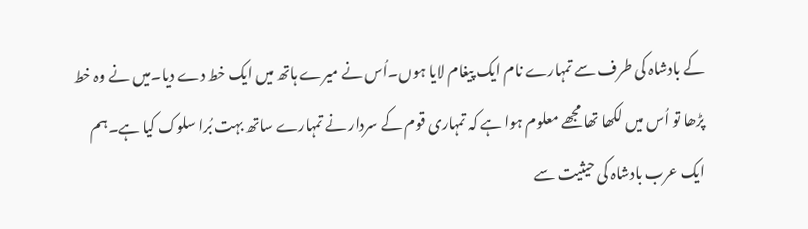کے بادشاہ کی طرف سے تمہارے نام ایک پیغام لایا ہوں۔اُس نے میرے ہاتھ میں ایک خط دے دیا۔میں نے وہ خط پڑھا تو اُس میں لکھا تھا مجھے معلوم ہوا ہے کہ تمہاری قوم کے سردار نے تمہارے ساتھ بہت بُرا سلوک کیا ہے۔ہم ایک عرب بادشاہ کی حیثیت سے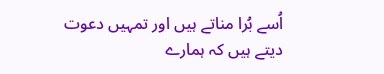اُسے بُرا مناتے ہیں اور تمہیں دعوت دیتے ہیں کہ ہمارے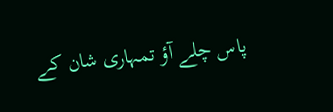پاس چلے آؤ تمہاری شان کے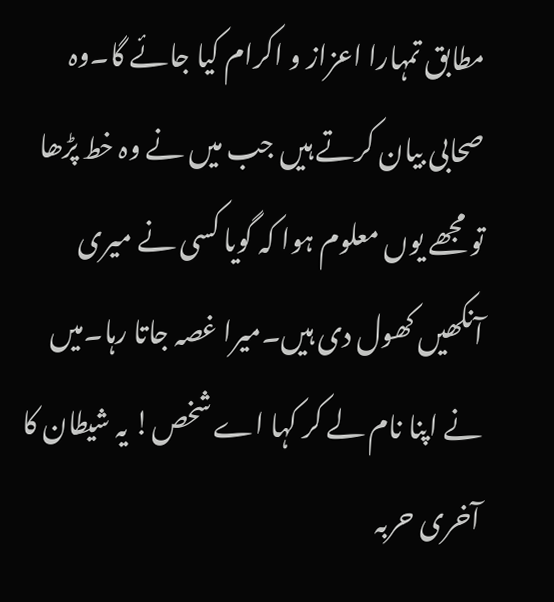مطابق تمہارا اعزاز و اکرام کیا جائے گا۔وہ صحابی بیان کرتے ہیں جب میں نے وہ خط پڑھا تو مجھے یوں معلوم ہوا کہ گویا کسی نے میری آنکھیں کھول دی ہیں۔میرا غصہ جاتا رہا۔میں نے اپنا نام لے کر کہا اے شخص! یہ شیطان کا آخری حربہ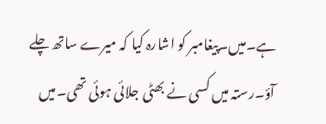ہے۔میں۔پیغامبر کو اشارہ کیا کہ میرے ساتھ چلے آؤ۔رستہ میں کسی نے بھٹی جلائی ہوئی تھی۔میں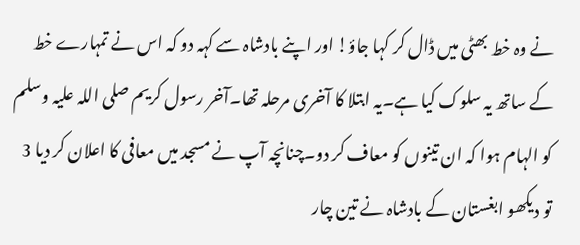نے وہ خط بھٹی میں ڈال کر کہا جاؤ! اور اپنے بادشاہ سے کہہ دو کہ اس نے تمہارے خط کے ساتھ یہ سلوک کیا ہے۔یہ ابتلا کا آخری مرحلہ تھا۔آخر رسول کریم صلی اللہ علیہ وسلم کو الہام ہوا کہ ان تینوں کو معاف کر دو۔چنانچہ آپ نے مسجد میں معافی کا اعلان کر دیا 3 تو دیکھو ابغستان کے بادشاہ نے تین چار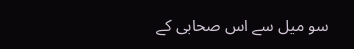سو میل سے اس صحابی کے